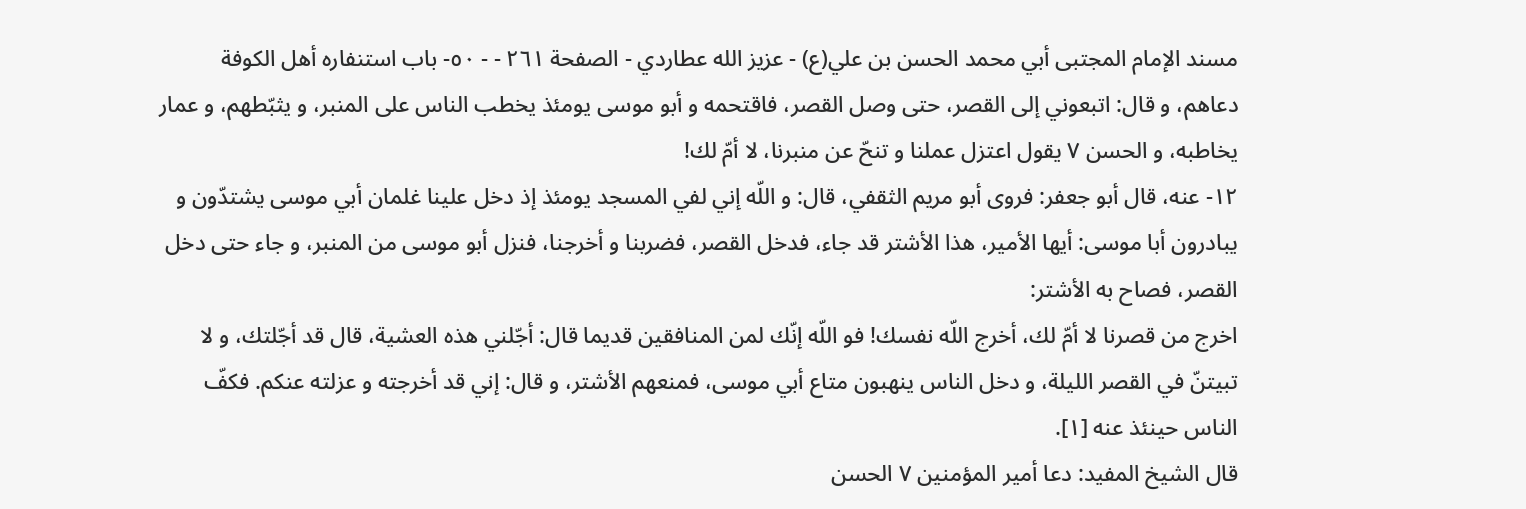مسند الإمام المجتبى أبي محمد الحسن بن علي(ع) - عزيز الله عطاردي - الصفحة ٢٦١ - - ٥٠- باب استنفاره أهل الكوفة
دعاهم، و قال: اتبعوني إلى القصر، حتى وصل القصر، فاقتحمه و أبو موسى يومئذ يخطب الناس على المنبر، و يثبّطهم، و عمار يخاطبه، و الحسن ٧ يقول اعتزل عملنا و تنحّ عن منبرنا، لا أمّ لك!
١٢- عنه، قال أبو جعفر: فروى أبو مريم الثقفي، قال: و اللّه إني لفي المسجد يومئذ إذ دخل علينا غلمان أبي موسى يشتدّون و يبادرون أبا موسى: أيها الأمير، هذا الأشتر قد جاء، فدخل القصر، فضربنا و أخرجنا، فنزل أبو موسى من المنبر، و جاء حتى دخل القصر، فصاح به الأشتر:
اخرج من قصرنا لا أمّ لك، أخرج اللّه نفسك! فو اللّه إنّك لمن المنافقين قديما قال: أجّلني هذه العشية، قال قد أجّلتك، و لا تبيتنّ في القصر الليلة، و دخل الناس ينهبون متاع أبي موسى، فمنعهم الأشتر، و قال: إني قد أخرجته و عزلته عنكم. فكفّ الناس حينئذ عنه [١].
قال الشيخ المفيد: دعا أمير المؤمنين ٧ الحسن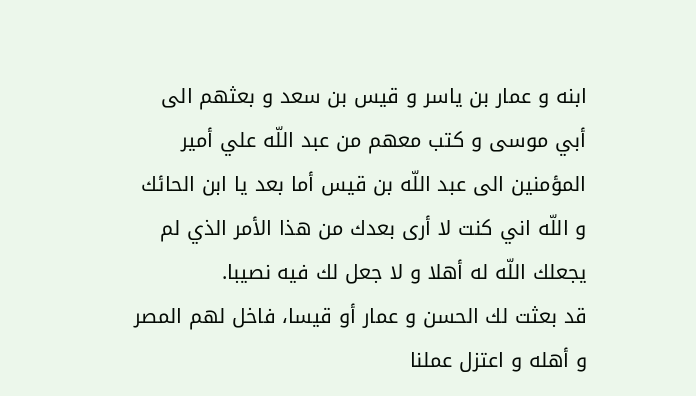ابنه و عمار بن ياسر و قيس بن سعد و بعثهم الى أبي موسى و كتب معهم من عبد اللّه علي أمير المؤمنين الى عبد اللّه بن قيس أما بعد يا ابن الحائك و اللّه اني كنت لا أرى بعدك من هذا الأمر الذي لم يجعلك اللّه له أهلا و لا جعل لك فيه نصيبا.
قد بعثت لك الحسن و عمار أو قيسا، فاخل لهم المصر و أهله و اعتزل عملنا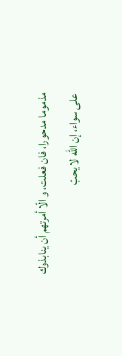مذموما مدحورا، فان فعلت، و الّا أمرتهم أن ينابذوك على سواء، إن اللّه لا يحبّ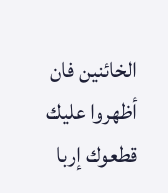الخائنين فان أظهروا عليك قطعوك إربا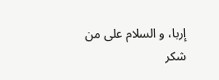إربا، و السلام على من شكر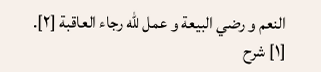النعم و رضي البيعة و عمل للّه رجاء العاقبة [٢].
[١] شرح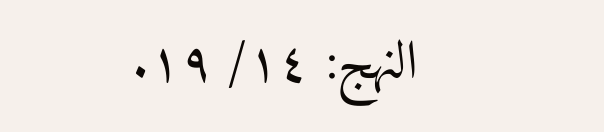النهج: ١٤/ ١٩.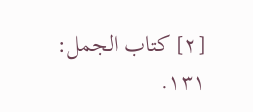[٢] كتاب الجمل: ١٣١.